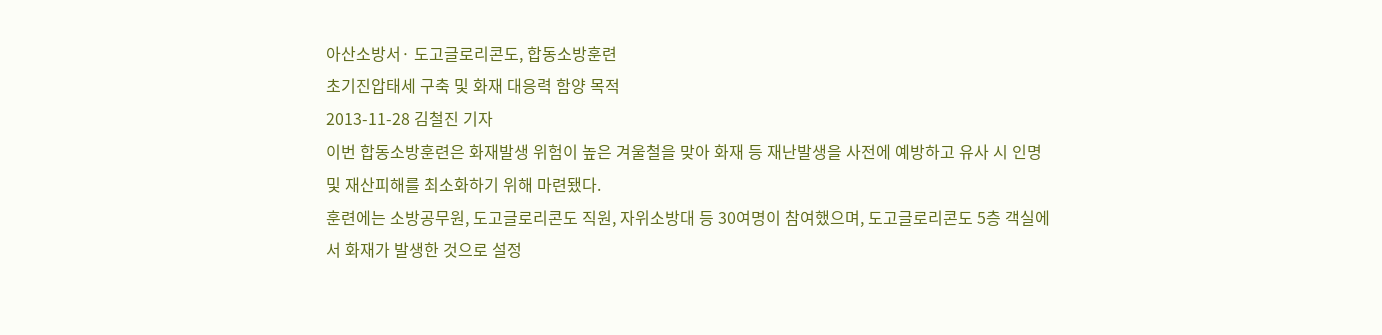아산소방서· 도고글로리콘도, 합동소방훈련
초기진압태세 구축 및 화재 대응력 함양 목적
2013-11-28 김철진 기자
이번 합동소방훈련은 화재발생 위험이 높은 겨울철을 맞아 화재 등 재난발생을 사전에 예방하고 유사 시 인명 및 재산피해를 최소화하기 위해 마련됐다.
훈련에는 소방공무원, 도고글로리콘도 직원, 자위소방대 등 30여명이 참여했으며, 도고글로리콘도 5층 객실에서 화재가 발생한 것으로 설정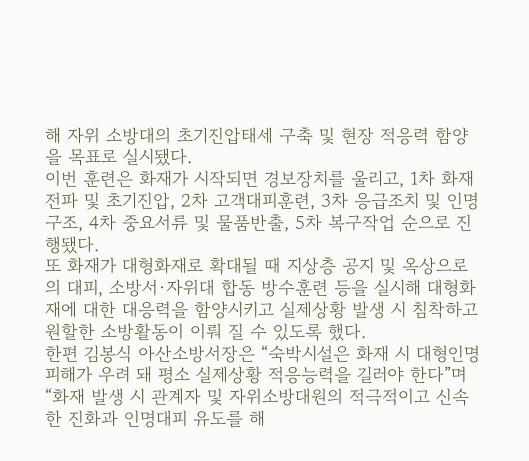해 자위 소방대의 초기진압태세 구축 및 현장 적응력 함양을 목표로 실시됐다.
이번 훈련은 화재가 시작되면 경보장치를 울리고, 1차 화재전파 및 초기진압, 2차 고객대피훈련, 3차 응급조치 및 인명구조, 4차 중요서류 및 물품반출, 5차 복구작업 순으로 진행됐다.
또 화재가 대형화재로 확대될 때 지상층 공지 및 옥상으로의 대피, 소방서·자위대 합동 방수훈련 등을 실시해 대형화재에 대한 대응력을 함양시키고 실제상황 발생 시 침착하고 원할한 소방활동이 이뤄 질 수 있도록 했다.
한편 김봉식 아산소방서장은 “숙박시설은 화재 시 대형인명피해가 우려 돼 평소 실제상황 적응능력을 길러야 한다”며 “화재 발생 시 관계자 및 자위소방대원의 적극적이고 신속한 진화과 인명대피 유도를 해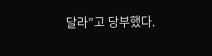달라”고 당부했다.